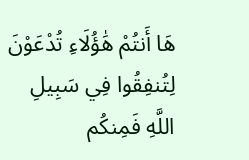هَا أَنتُمْ هَٰؤُلَاءِ تُدْعَوْنَ لِتُنفِقُوا فِي سَبِيلِ اللَّهِ فَمِنكُم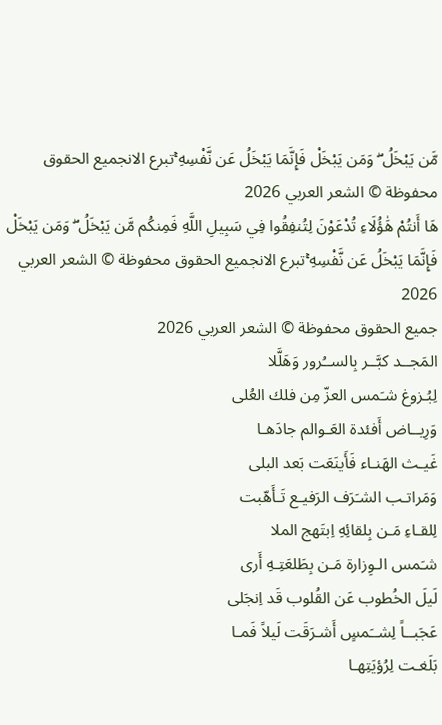مَّن يَبْخَلُ ۖ وَمَن يَبْخَلْ فَإِنَّمَا يَبْخَلُ عَن نَّفْسِهِ ۚتبرع الانجميع الحقوق محفوظة © الشعر العربي 2026
هَا أَنتُمْ هَٰؤُلَاءِ تُدْعَوْنَ لِتُنفِقُوا فِي سَبِيلِ اللَّهِ فَمِنكُم مَّن يَبْخَلُ ۖ وَمَن يَبْخَلْ فَإِنَّمَا يَبْخَلُ عَن نَّفْسِهِ ۚتبرع الانجميع الحقوق محفوظة © الشعر العربي 2026
جميع الحقوق محفوظة © الشعر العربي 2026
المَجــد كبَّــر بِالســُرور وَهَلَّلا
لِبُـزوغ شـَمس العزّ مِن فلك العُلى
وَرِيــاض أَفئدة العَـوالم جادَهـا
غَيـث الهَنـاء فَأَينَعَت بَعد البلى
وَمَراتـب الشـَرَف الرَفيـع تَـأَهّبت
لِلقـاءِ مَـن بِلقائِهِ اِبتَهج الملا
شـَمس الـوِزارة مَـن بِطَلعَتِـهِ أَرى
لَيلَ الخُطوب عَن القُلوب قَد اِنجَلى
عَجَبــاً لِشــَمسٍ أَشـرَقَت لَيلاً فَمـا
بَلَغـت لِرُؤيَتِهـا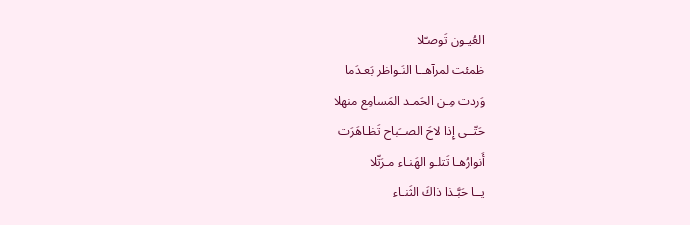العُيـون تَوصـّلا
ظمئت لمرآهــا النَـواظر بَعـدَما
وَردت مِـن الحَمـد المَسامِع منهلا
حَتّــى إِذا لاحَ الصــَباح تَظـاهَرَت
أَنوارُهـا تَتلـو الهَنـاء مـرَتّلا
يــا حَبَّـذا ذاكَ الثَنـاء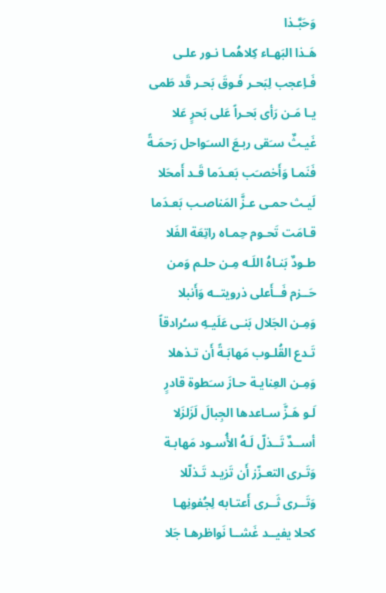وَحَبَّـذا
هَـذا البَهـاء كِلاهُمـا نـور علـى
فَـاِعجب لِبَحـر فَـوقَ بَحـر قَد طَمى
يـا مَـن رَأى بَحـراً عَلى بَحرٍ عَلا
غَيـثٌ سـَقى ربـعَ السـَواحل رَحمَـةً
فَنَمـا وَأَخصـَب بَعـدَما قَـد أَمحَلا
لَيـث حمـى عـزَّ المَناصـب بَعـدَما
قـامَت تَحـوم حِمـاه راتِعَة الفَلا
طـودٌ بَنـاهُ اللَـه مِـن حلـم وَمن
حَــزم فَــأَعلى ذرويتــه وَأَنبلا
وَمِـن الجَلال بَنـى عَلَيـهِ سـُرادقاً
تَـدع القُلـوب مَهابَـةً أَن تـذهلا
وَمِـن العِنايـة حـازَ سـَطوة قادرٍ
لَـو هَـزَّ سـاعدها الجِبالَ لَزَلزَلا
أســدٌ تَــذلّ لَـهُ الأُسـود مَهابـة
وَتَـرى التعـزّز أَن تَزيـد تَـذلّلا
وَتَــرى ثَــرى أَعتـابه لِجُفونِهـا
كحلا يفيــد غَشــا نَواظرهـا جَلا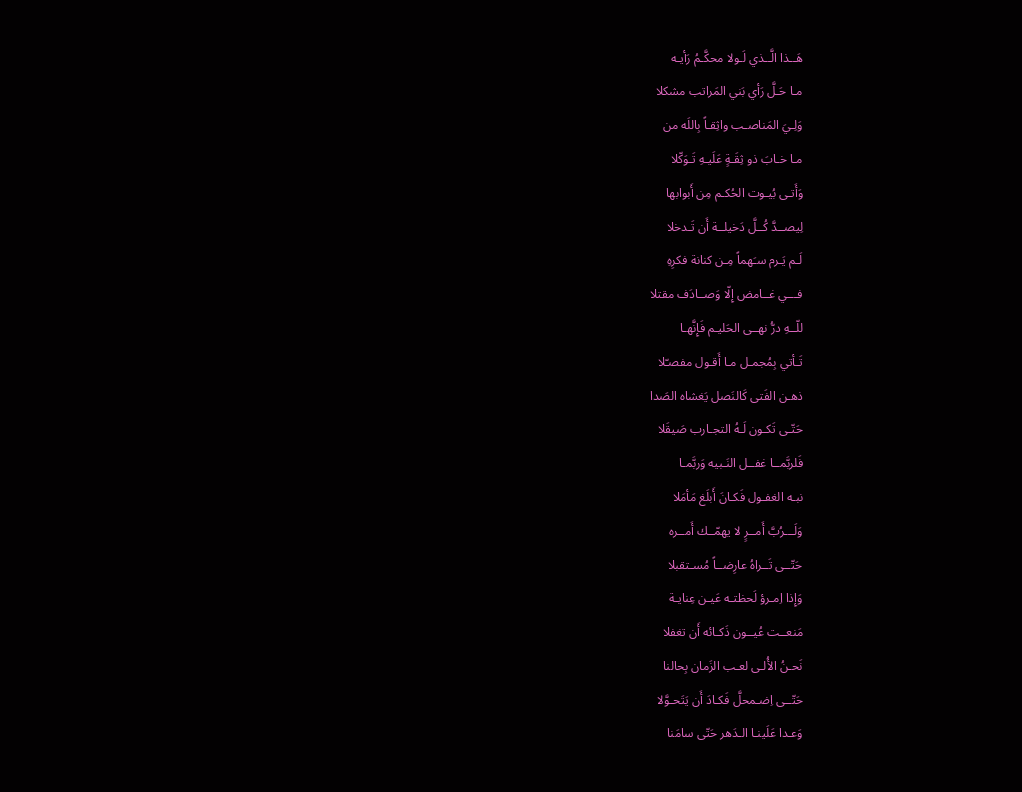هَــذا الَّــذي لَـولا محكَّـمُ رَأيـه
مـا حَـلَّ رَأي بَني المَراتب مشكلا
وَلِـيَ المَناصـب واثِقـاً بِاللَه من
مـا خـابَ ذو ثِقَـةٍ عَلَيـهِ تَـوَكّلا
وَأَتـى بُيـوت الحُكـم مِن أَبوابها
لِيصــدَّ كُــلَّ دَخيلــة أَن تَـدخلا
لَـم يَـرم سـَهماً مِـن كنانة فكرِهِ
فـــي غــامض إِلّا وَصــادَف مقتلا
للّــهِ درُّ نهــى الحَليـم فَإِنَّهـا
تَـأتي بِمُجمـل مـا أَقـول مفصـّلا
ذهـن الفَتى كَالنَصل يَغشاه الصَدا
حَتّـى تَكـون لَـهُ التجـارب صَيقَلا
فَلربَّمــا غفــل النَـبيه وَربَّمـا
نبـه الغفـول فَكـانَ أَبلَغ مَأمَلا
وَلَـــرُبَّ أَمــرٍ لا يهمّــك أَمــره
حَتّــى تَــراهُ عارِضــاً مُسـتقبلا
وَإِذا اِمـرؤ لَحظتـه عَيـن عِنايـة
مَنعــت عُيــون ذَكـائه أَن تغفلا
نَحـنُ الأُلـى لعـب الزَمان بِحالنا
حَتّــى اِضـمحلَّ فَكـادَ أَن يَتَحـوَّلا
وَعـدا عَلَينـا الـدَهر حَتّى سامَنا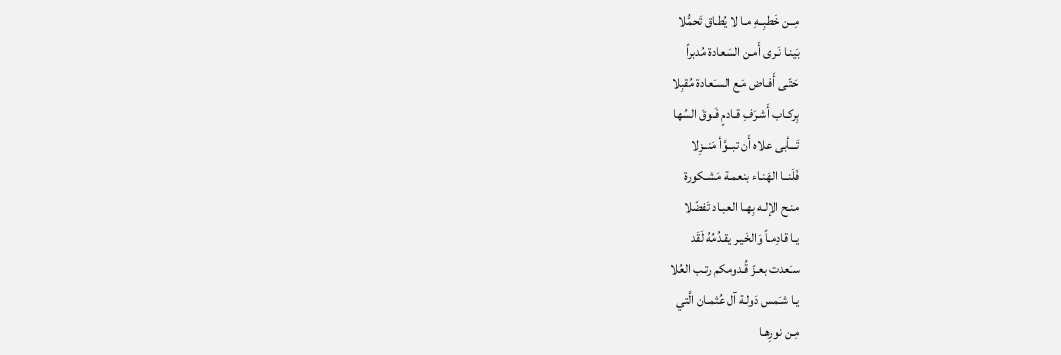مِــن خَطبِــهِ مـا لا يُطـاق تَحمُّلا
بَينـا نَـرى أَمـن السَعادة مُدبراً
حَتّـى أَفـاض مَـع السـَعادة مُقبِلا
بِركـاب أَشـرَفِ قـادمٍ فَـوقَ السُها
تَـــأبى علاه أَن تبــوَّأ مَنــزِلا
فَلَنــا الهَنـاء بنعمـة مَشـكورة
منـح الإلـه بِهـا العبـاد تَفضّلا
يـا قادِمـاً وَالخَيـر يقـدُمُهُ لَقَد
سـَعدت بعـزّ قُـدومكم رتـب العُلا
يـا شـَمس دَولـة آل عُثمـان الَّتي
مِـن نورِهـا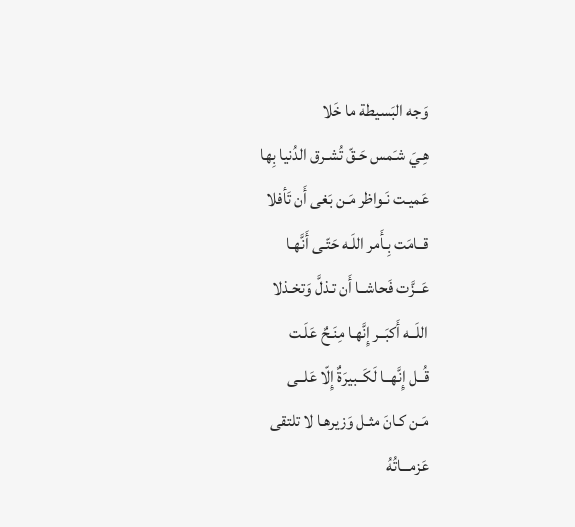وَجه البَسيطة ما خَلا
هِـيَ شـَمس حَـقّ تُشـرق الدُنيا بِها
عَميـت نَـواظر مَـن بَغى أَن تَأفلا
قــامَت بِـأَمر اللَـه حَتّـى أَنَّهـا
عَــزَّت فَحاشــا أَن تـذلَّ وَتخـذلا
اللَــه أَكبَــر إِنَّهـا مِنَـحٌ عَلَـت
قُــل إِنَّهــا لَكَــبيرَةٌ إِلّا عَلــى
مَـن كـانَ مثـل وَزيرهـا لا تلتقى
عَزمـــاتُهُ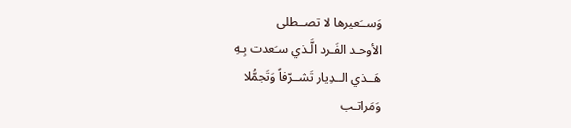وَســَعيرها لا تصــطلى
الأوحـد الفَـرد الَّـذي سـَعدت بِـهِ
هَــذي الــدِيار تَشــرّفاً وَتَجمُّلا
وَمَراتـب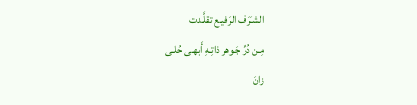الشـَرَف الرَفيـع تقلَّـدت
مِـن دُرِّ جَـوهر ذاتِـهِ أَبهـى حُلـى
زانَ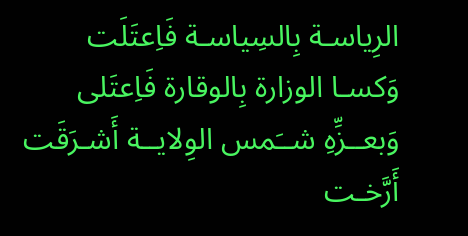الرِياسـة بِالسِياسـة فَاِعتَلَت
وَكسـا الوزارة بِالوقارة فَاِعتَلى
وَبعــزِّهِ شــَمس الوِلايــة أَشـرَقَت
أَرَّخـت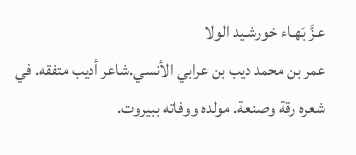عـزَّ بَهـاء خورشـيد الولا
عمر بن محمد ديب بن عرابي الأنسي.شاعر أديب متفقه. في شعره رقة وصنعة. مولده ووفاته ببيروت.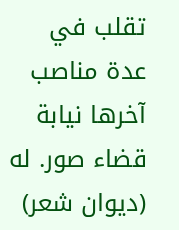تقلب في عدة مناصب آخرها نيابة قضاء صور. له (ديوان شعر)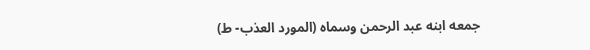جمعه ابنه عبد الرحمن وسماه (المورد العذب- ط)